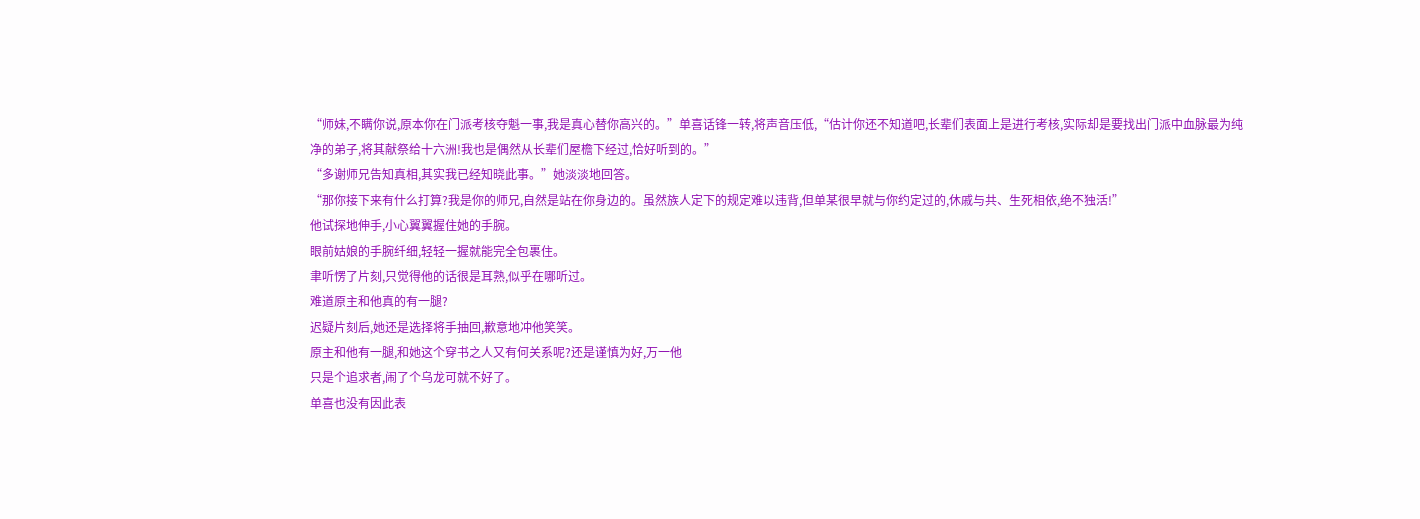“师妹,不瞒你说,原本你在门派考核夺魁一事,我是真心替你高兴的。”单喜话锋一转,将声音压低,“估计你还不知道吧,长辈们表面上是进行考核,实际却是要找出门派中血脉最为纯净的弟子,将其献祭给十六洲!我也是偶然从长辈们屋檐下经过,恰好听到的。”
“多谢师兄告知真相,其实我已经知晓此事。”她淡淡地回答。
“那你接下来有什么打算?我是你的师兄,自然是站在你身边的。虽然族人定下的规定难以违背,但单某很早就与你约定过的,休戚与共、生死相依,绝不独活!”
他试探地伸手,小心翼翼握住她的手腕。
眼前姑娘的手腕纤细,轻轻一握就能完全包裹住。
聿听愣了片刻,只觉得他的话很是耳熟,似乎在哪听过。
难道原主和他真的有一腿?
迟疑片刻后,她还是选择将手抽回,歉意地冲他笑笑。
原主和他有一腿,和她这个穿书之人又有何关系呢?还是谨慎为好,万一他
只是个追求者,闹了个乌龙可就不好了。
单喜也没有因此表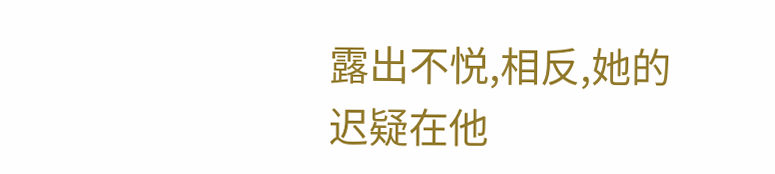露出不悦,相反,她的迟疑在他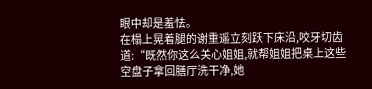眼中却是羞怯。
在榻上晃着腿的谢重遥立刻跃下床沿,咬牙切齿道:“既然你这么关心姐姐,就帮姐姐把桌上这些空盘子拿回膳厅洗干净,她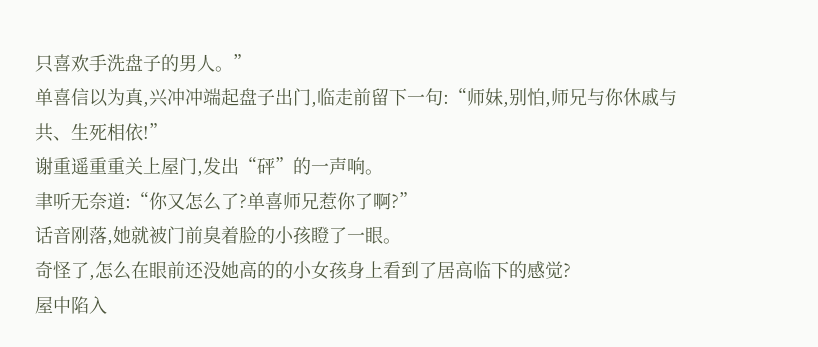只喜欢手洗盘子的男人。”
单喜信以为真,兴冲冲端起盘子出门,临走前留下一句:“师妹,别怕,师兄与你休戚与共、生死相依!”
谢重遥重重关上屋门,发出“砰”的一声响。
聿听无奈道:“你又怎么了?单喜师兄惹你了啊?”
话音刚落,她就被门前臭着脸的小孩瞪了一眼。
奇怪了,怎么在眼前还没她高的的小女孩身上看到了居高临下的感觉?
屋中陷入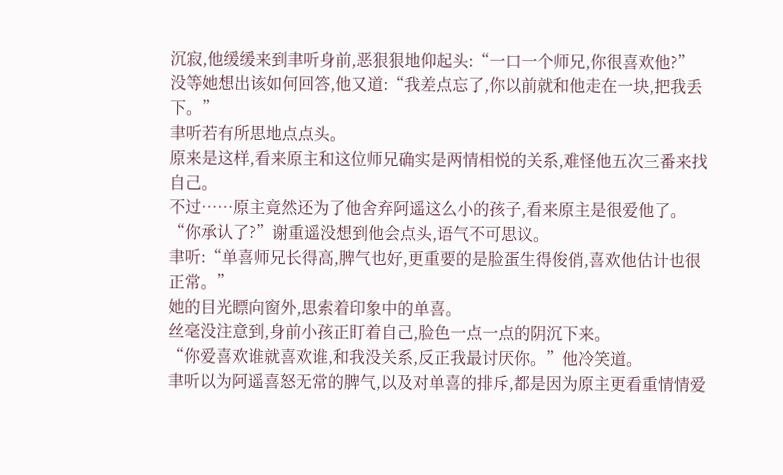沉寂,他缓缓来到聿听身前,恶狠狠地仰起头:“一口一个师兄,你很喜欢他?”
没等她想出该如何回答,他又道:“我差点忘了,你以前就和他走在一块,把我丢下。”
聿听若有所思地点点头。
原来是这样,看来原主和这位师兄确实是两情相悦的关系,难怪他五次三番来找自己。
不过……原主竟然还为了他舍弃阿遥这么小的孩子,看来原主是很爱他了。
“你承认了?”谢重遥没想到他会点头,语气不可思议。
聿听:“单喜师兄长得高,脾气也好,更重要的是脸蛋生得俊俏,喜欢他估计也很正常。”
她的目光瞟向窗外,思索着印象中的单喜。
丝毫没注意到,身前小孩正盯着自己,脸色一点一点的阴沉下来。
“你爱喜欢谁就喜欢谁,和我没关系,反正我最讨厌你。”他冷笑道。
聿听以为阿遥喜怒无常的脾气,以及对单喜的排斥,都是因为原主更看重情情爱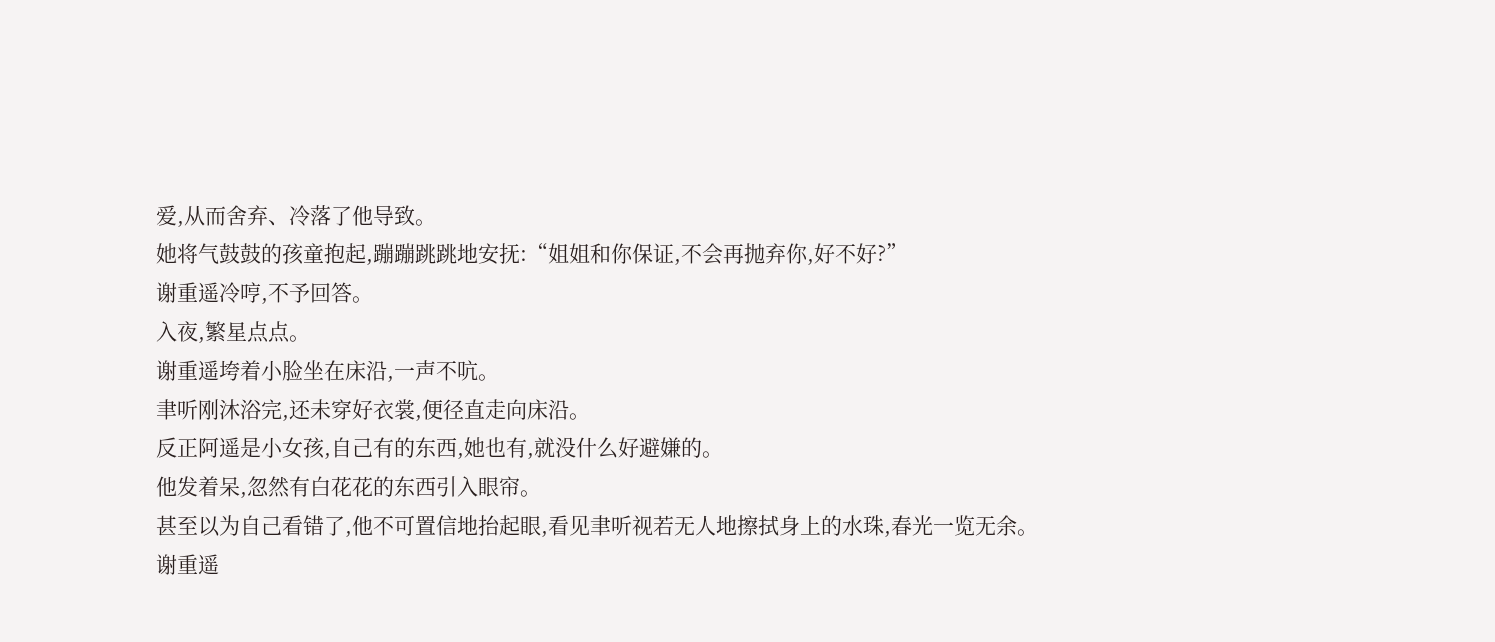爱,从而舍弃、冷落了他导致。
她将气鼓鼓的孩童抱起,蹦蹦跳跳地安抚:“姐姐和你保证,不会再抛弃你,好不好?”
谢重遥冷哼,不予回答。
入夜,繁星点点。
谢重遥垮着小脸坐在床沿,一声不吭。
聿听刚沐浴完,还未穿好衣裳,便径直走向床沿。
反正阿遥是小女孩,自己有的东西,她也有,就没什么好避嫌的。
他发着呆,忽然有白花花的东西引入眼帘。
甚至以为自己看错了,他不可置信地抬起眼,看见聿听视若无人地擦拭身上的水珠,春光一览无余。
谢重遥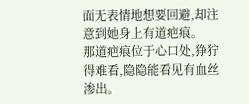面无表情地想要回避,却注意到她身上有道疤痕。
那道疤痕位于心口处,狰狞得难看,隐隐能看见有血丝渗出。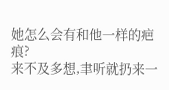她怎么会有和他一样的疤痕?
来不及多想,聿听就扔来一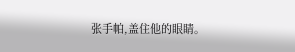张手帕,盖住他的眼睛。